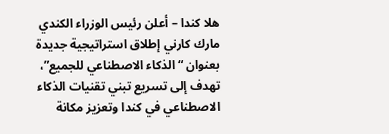هلا كندا – أعلن رئيس الوزراء الكندي مارك كارني إطلاق استراتيجية جديدة بعنوان “الذكاء الاصطناعي للجميع”، تهدف إلى تسريع تبني تقنيات الذكاء الاصطناعي في كندا وتعزيز مكانة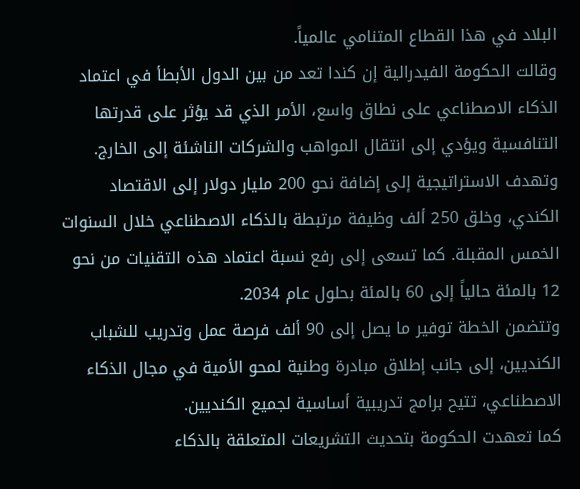البلاد في هذا القطاع المتنامي عالمياً.
وقالت الحكومة الفيدرالية إن كندا تعد من بين الدول الأبطأ في اعتماد الذكاء الاصطناعي على نطاق واسع، الأمر الذي قد يؤثر على قدرتها التنافسية ويؤدي إلى انتقال المواهب والشركات الناشئة إلى الخارج.
وتهدف الاستراتيجية إلى إضافة نحو 200 مليار دولار إلى الاقتصاد الكندي، وخلق 250 ألف وظيفة مرتبطة بالذكاء الاصطناعي خلال السنوات الخمس المقبلة. كما تسعى إلى رفع نسبة اعتماد هذه التقنيات من نحو 12 بالمئة حالياً إلى 60 بالمئة بحلول عام 2034.
وتتضمن الخطة توفير ما يصل إلى 90 ألف فرصة عمل وتدريب للشباب الكنديين، إلى جانب إطلاق مبادرة وطنية لمحو الأمية في مجال الذكاء الاصطناعي، تتيح برامج تدريبية أساسية لجميع الكنديين.
كما تعهدت الحكومة بتحديث التشريعات المتعلقة بالذكاء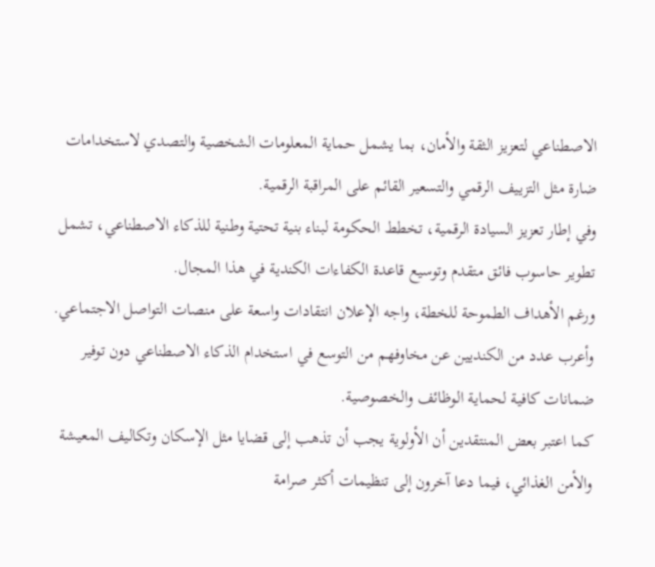الاصطناعي لتعزيز الثقة والأمان، بما يشمل حماية المعلومات الشخصية والتصدي لاستخدامات ضارة مثل التزييف الرقمي والتسعير القائم على المراقبة الرقمية.
وفي إطار تعزيز السيادة الرقمية، تخطط الحكومة لبناء بنية تحتية وطنية للذكاء الاصطناعي، تشمل تطوير حاسوب فائق متقدم وتوسيع قاعدة الكفاءات الكندية في هذا المجال.
ورغم الأهداف الطموحة للخطة، واجه الإعلان انتقادات واسعة على منصات التواصل الاجتماعي. وأعرب عدد من الكنديين عن مخاوفهم من التوسع في استخدام الذكاء الاصطناعي دون توفير ضمانات كافية لحماية الوظائف والخصوصية.
كما اعتبر بعض المنتقدين أن الأولوية يجب أن تذهب إلى قضايا مثل الإسكان وتكاليف المعيشة والأمن الغذائي، فيما دعا آخرون إلى تنظيمات أكثر صرامة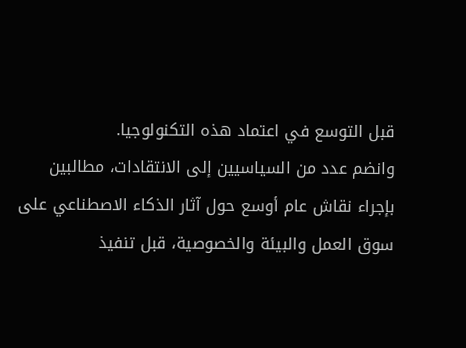قبل التوسع في اعتماد هذه التكنولوجيا.
وانضم عدد من السياسيين إلى الانتقادات، مطالبين بإجراء نقاش عام أوسع حول آثار الذكاء الاصطناعي على سوق العمل والبيئة والخصوصية، قبل تنفيذ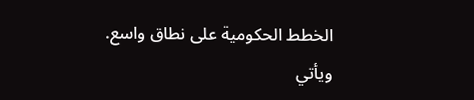الخطط الحكومية على نطاق واسع.
ويأتي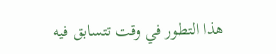هذا التطور في وقت تتسابق فيه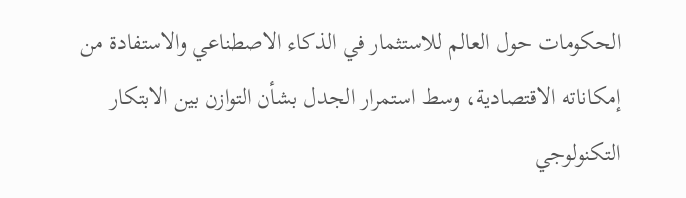الحكومات حول العالم للاستثمار في الذكاء الاصطناعي والاستفادة من إمكاناته الاقتصادية، وسط استمرار الجدل بشأن التوازن بين الابتكار التكنولوجي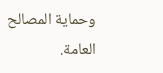وحماية المصالح العامة.